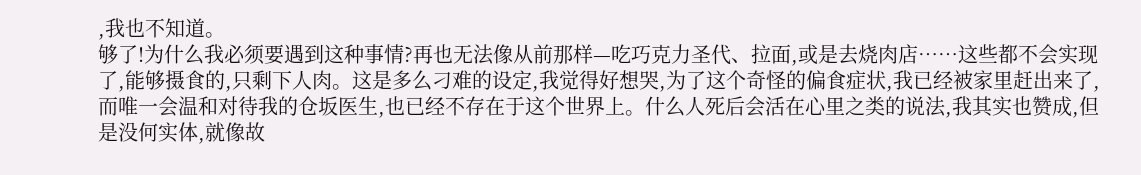,我也不知道。
够了!为什么我必须要遇到这种事情?再也无法像从前那样—吃巧克力圣代、拉面,或是去烧肉店……这些都不会实现了,能够摄食的,只剩下人肉。这是多么刁难的设定,我觉得好想哭,为了这个奇怪的偏食症状,我已经被家里赶出来了,而唯一会温和对待我的仓坂医生,也已经不存在于这个世界上。什么人死后会活在心里之类的说法,我其实也赞成,但是没何实体,就像故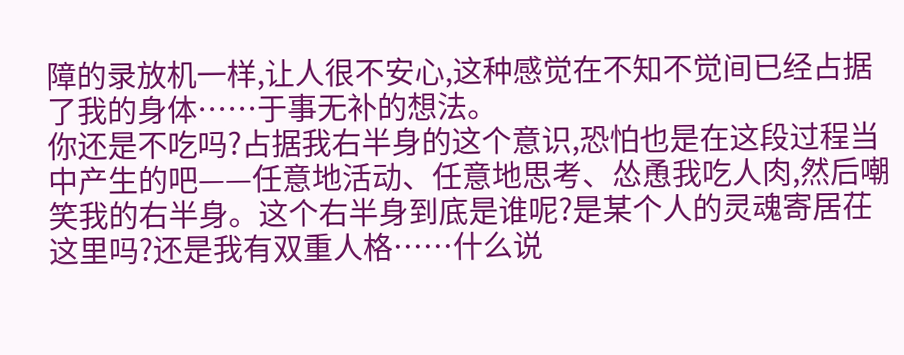障的录放机一样,让人很不安心,这种感觉在不知不觉间已经占据了我的身体……于事无补的想法。
你还是不吃吗?占据我右半身的这个意识,恐怕也是在这段过程当中产生的吧——任意地活动、任意地思考、怂恿我吃人肉,然后嘲笑我的右半身。这个右半身到底是谁呢?是某个人的灵魂寄居茌这里吗?还是我有双重人格……什么说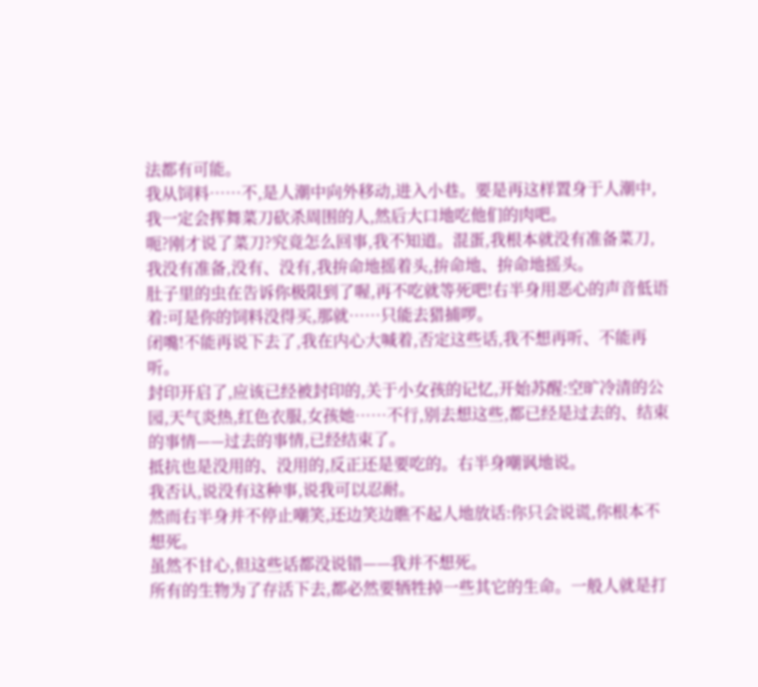法都有可能。
我从饲料……不,是人潮中向外移动,进入小巷。要是再这样置身于人潮中,我一定会挥舞菜刀砍杀周围的人,然后大口地吃他们的肉吧。
呃?刚才说了菜刀?究竟怎么回事,我不知道。混蛋,我根本就没有准备菜刀,我没有准备,没有、没有,我拚命地摇着头,拚命地、拚命地摇头。
肚子里的虫在告诉你极限到了喔,再不吃就等死吧!右半身用恶心的声音低语着:可是你的饲料没得买,那就……只能去猎捕啰。
闭嘴!不能再说下去了,我在内心大喊着,否定这些话,我不想再听、不能再听。
封印开启了,应该已经被封印的,关于小女孩的记忆,开始苏醒:空旷冷清的公园,天气炎热,红色衣服,女孩她……不行,别去想这些,都已经是过去的、结束的事情——过去的事情,已经结束了。
抵抗也是没用的、没用的,反正还是要吃的。右半身嘲讽地说。
我否认,说没有这种事,说我可以忍耐。
然而右半身并不停止嘲笑,还边笑边瞧不起人地放话:你只会说谎,你根本不想死。
虽然不甘心,但这些话都没说错——我并不想死。
所有的生物为了存活下去,都必然要牺牲掉一些其它的生命。一般人就是打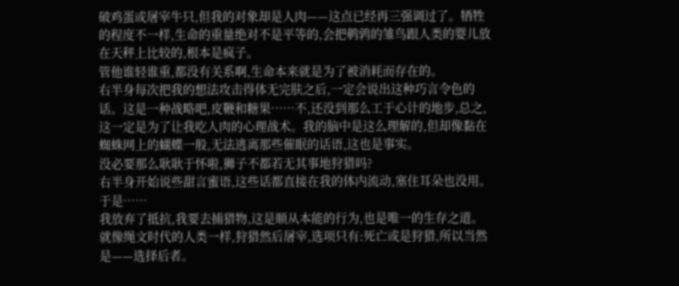破鸡蛋或屠宰牛只,但我的对象却是人肉——这点已经再三强调过了。牺牲的程度不一样,生命的重量绝对不是平等的,会把鹌鹑的雏鸟跟人类的婴儿放在天秤上比较的,根本是疯子。
管他谁轻谁重,都没有关系啊,生命本来就是为了被消耗而存在的。
右半身每次把我的想法攻击得体无完肤之后,一定会说出这种巧言令色的话。这是一种战略吧,皮鞭和糖果……不,还没到那么工于心计的地步,总之,这一定是为了让我吃人肉的心理战术。我的脑中是这么理解的,但却像黏在蜘蛛网上的蝴蝶一般,无法逃离那些催眠的话语,这也是事实。
没必要那么耿耿于怀啦,狮子不都若无其事地狩猎吗?
右半身开始说些甜言蜜语,这些话都直接在我的体内流动,塞住耳朵也没用。于是……
我放弃了抵抗,我要去捕猎物,这是顺从本能的行为,也是唯一的生存之道。就像绳文时代的人类一样,狩猎然后屠宰,选项只有:死亡或是狩猎,所以当然是——选择后者。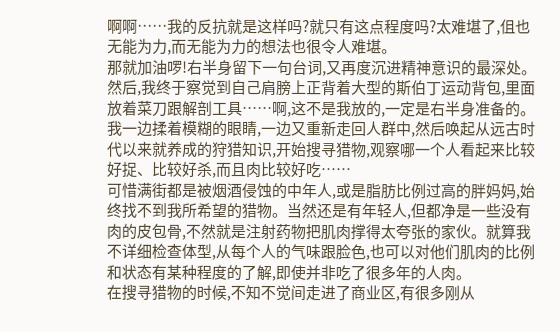啊啊……我的反抗就是这样吗?就只有这点程度吗?太难堪了,伹也无能为力,而无能为力的想法也很令人难堪。
那就加油啰!右半身留下一句台词,又再度沉进精神意识的最深处。
然后,我终于察觉到自己肩膀上正背着大型的斯伯丁运动背包,里面放着菜刀跟解剖工具……啊,这不是我放的,一定是右半身准备的。我一边揉着模糊的眼睛,一边又重新走回人群中,然后唤起从远古时代以来就养成的狩猎知识,开始搜寻猎物,观察哪一个人看起来比较好捉、比较好杀,而且肉比较好吃……
可惜满街都是被烟酒侵蚀的中年人,或是脂肪比例过高的胖妈妈,始终找不到我所希望的猎物。当然还是有年轻人,但都净是一些没有肉的皮包骨,不然就是注射药物把肌肉撑得太夸张的家伙。就算我不详细检查体型,从每个人的气味跟脸色,也可以对他们肌肉的比例和状态有某种程度的了解,即使并非吃了很多年的人肉。
在搜寻猎物的时候,不知不觉间走进了商业区,有很多刚从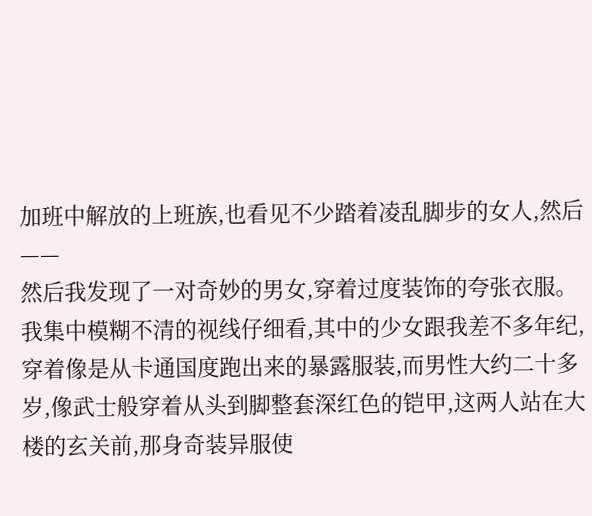加班中解放的上班族,也看见不少踏着凌乱脚步的女人,然后——
然后我发现了一对奇妙的男女,穿着过度装饰的夸张衣服。我集中模糊不清的视线仔细看,其中的少女跟我差不多年纪,穿着像是从卡通国度跑出来的暴露服装,而男性大约二十多岁,像武士般穿着从头到脚整套深红色的铠甲,这两人站在大楼的玄关前,那身奇装异服使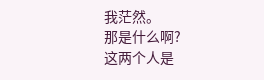我茫然。
那是什么啊?
这两个人是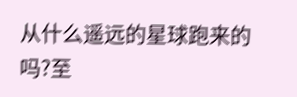从什么遥远的星球跑来的吗?至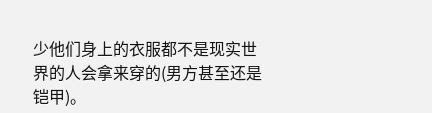少他们身上的衣服都不是现实世界的人会拿来穿的(男方甚至还是铠甲)。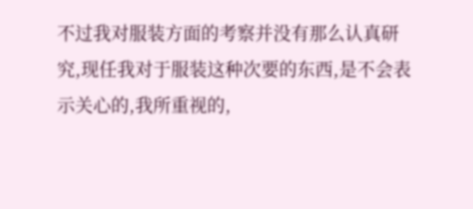不过我对服装方面的考察并没有那么认真研究,现任我对于服装这种次要的东西,是不会表示关心的,我所重视的,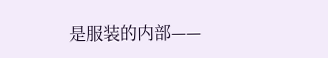是服装的内部——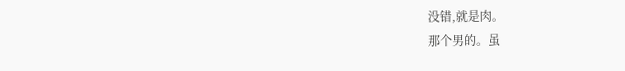没错,就是肉。
那个男的。虽